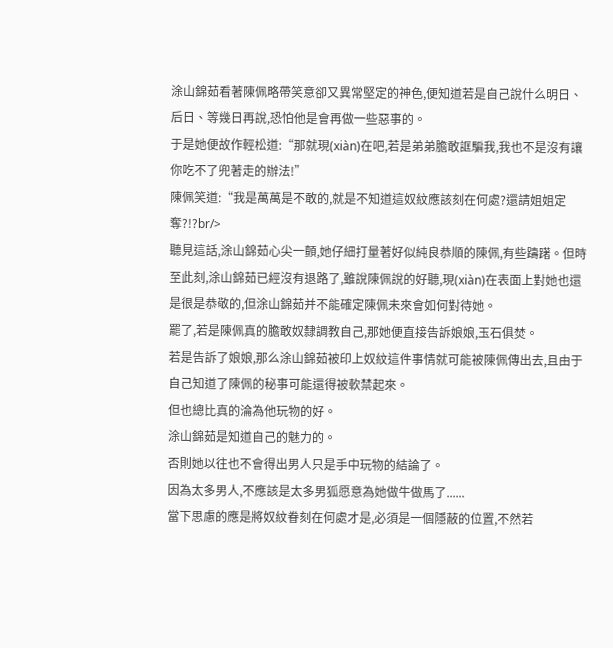涂山錦茹看著陳佩略帶笑意卻又異常堅定的神色,便知道若是自己說什么明日、后日、等幾日再說,恐怕他是會再做一些惡事的。
于是她便故作輕松道:“那就現(xiàn)在吧,若是弟弟膽敢誆騙我,我也不是沒有讓你吃不了兜著走的辦法!”
陳佩笑道:“我是萬萬是不敢的,就是不知道這奴紋應該刻在何處?還請姐姐定奪?!?br/>
聽見這話,涂山錦茹心尖一顫,她仔細打量著好似純良恭順的陳佩,有些躊躇。但時至此刻,涂山錦茹已經沒有退路了,雖說陳佩說的好聽,現(xiàn)在表面上對她也還是很是恭敬的,但涂山錦茹并不能確定陳佩未來會如何對待她。
罷了,若是陳佩真的膽敢奴隸調教自己,那她便直接告訴娘娘,玉石俱焚。
若是告訴了娘娘,那么涂山錦茹被印上奴紋這件事情就可能被陳佩傳出去,且由于自己知道了陳佩的秘事可能還得被軟禁起來。
但也總比真的淪為他玩物的好。
涂山錦茹是知道自己的魅力的。
否則她以往也不會得出男人只是手中玩物的結論了。
因為太多男人,不應該是太多男狐愿意為她做牛做馬了......
當下思慮的應是將奴紋眷刻在何處才是,必須是一個隱蔽的位置,不然若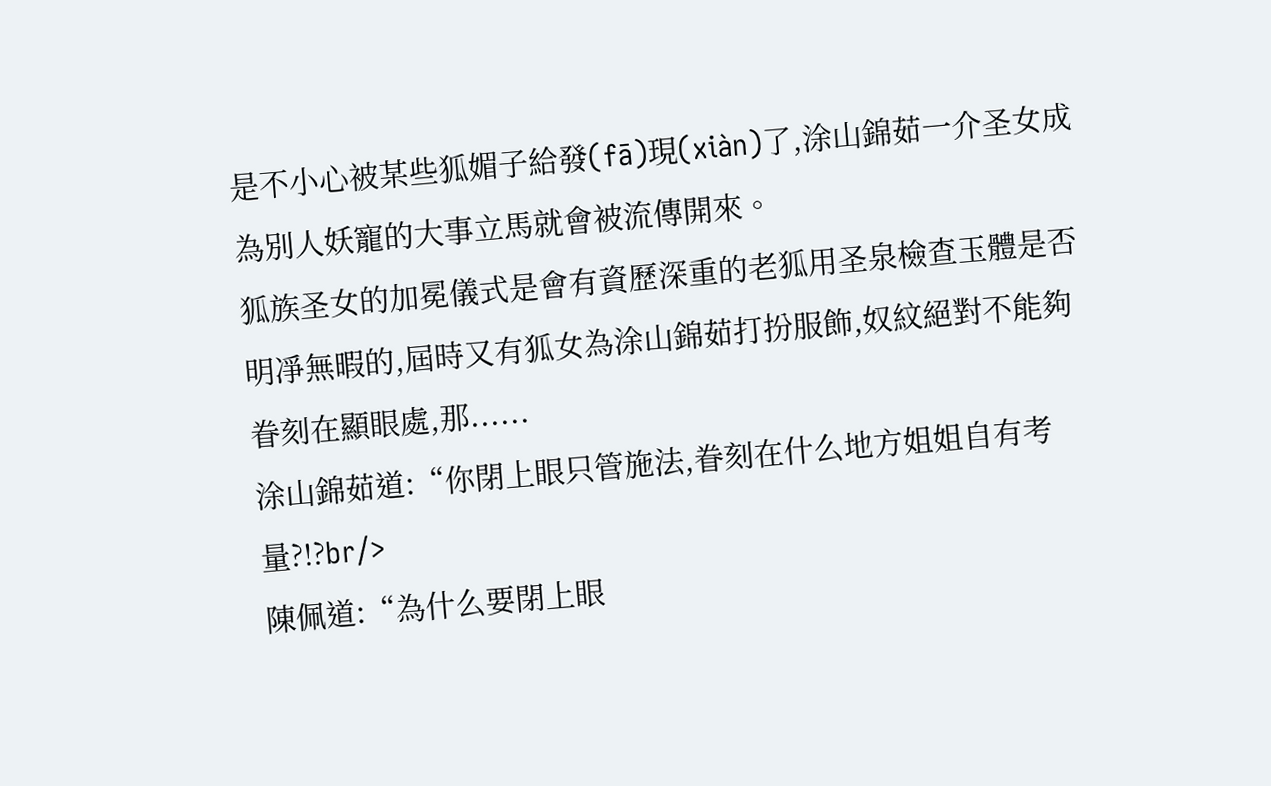是不小心被某些狐媚子給發(fā)現(xiàn)了,涂山錦茹一介圣女成為別人妖寵的大事立馬就會被流傳開來。
狐族圣女的加冕儀式是會有資歷深重的老狐用圣泉檢查玉體是否明凈無暇的,屆時又有狐女為涂山錦茹打扮服飾,奴紋絕對不能夠眷刻在顯眼處,那......
涂山錦茹道:“你閉上眼只管施法,眷刻在什么地方姐姐自有考量?!?br/>
陳佩道:“為什么要閉上眼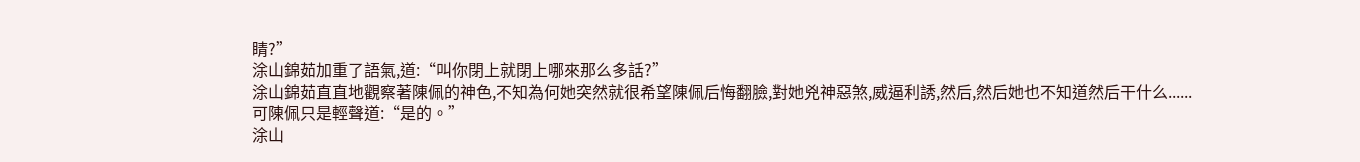睛?”
涂山錦茹加重了語氣,道:“叫你閉上就閉上哪來那么多話?”
涂山錦茹直直地觀察著陳佩的神色,不知為何她突然就很希望陳佩后悔翻臉,對她兇神惡煞,威逼利誘,然后,然后她也不知道然后干什么......
可陳佩只是輕聲道:“是的。”
涂山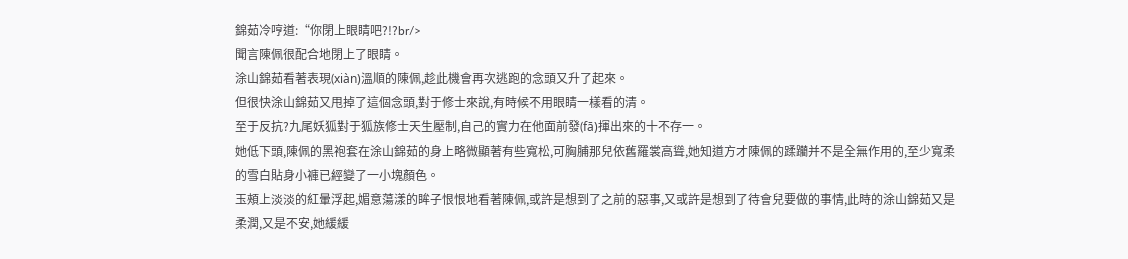錦茹冷哼道:“你閉上眼睛吧?!?br/>
聞言陳佩很配合地閉上了眼睛。
涂山錦茹看著表現(xiàn)溫順的陳佩,趁此機會再次逃跑的念頭又升了起來。
但很快涂山錦茹又甩掉了這個念頭,對于修士來說,有時候不用眼睛一樣看的清。
至于反抗?九尾妖狐對于狐族修士天生壓制,自己的實力在他面前發(fā)揮出來的十不存一。
她低下頭,陳佩的黑袍套在涂山錦茹的身上略微顯著有些寬松,可胸脯那兒依舊羅裳高聳,她知道方才陳佩的蹂躪并不是全無作用的,至少寬柔的雪白貼身小褲已經變了一小塊顏色。
玉頰上淡淡的紅暈浮起,媚意蕩漾的眸子恨恨地看著陳佩,或許是想到了之前的惡事,又或許是想到了待會兒要做的事情,此時的涂山錦茹又是柔潤,又是不安,她緩緩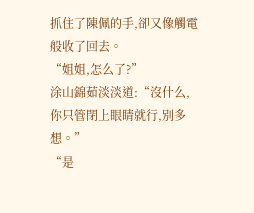抓住了陳佩的手,卻又像觸電般收了回去。
“姐姐,怎么了?”
涂山錦茹淡淡道:“沒什么,你只管閉上眼睛就行,別多想。”
“是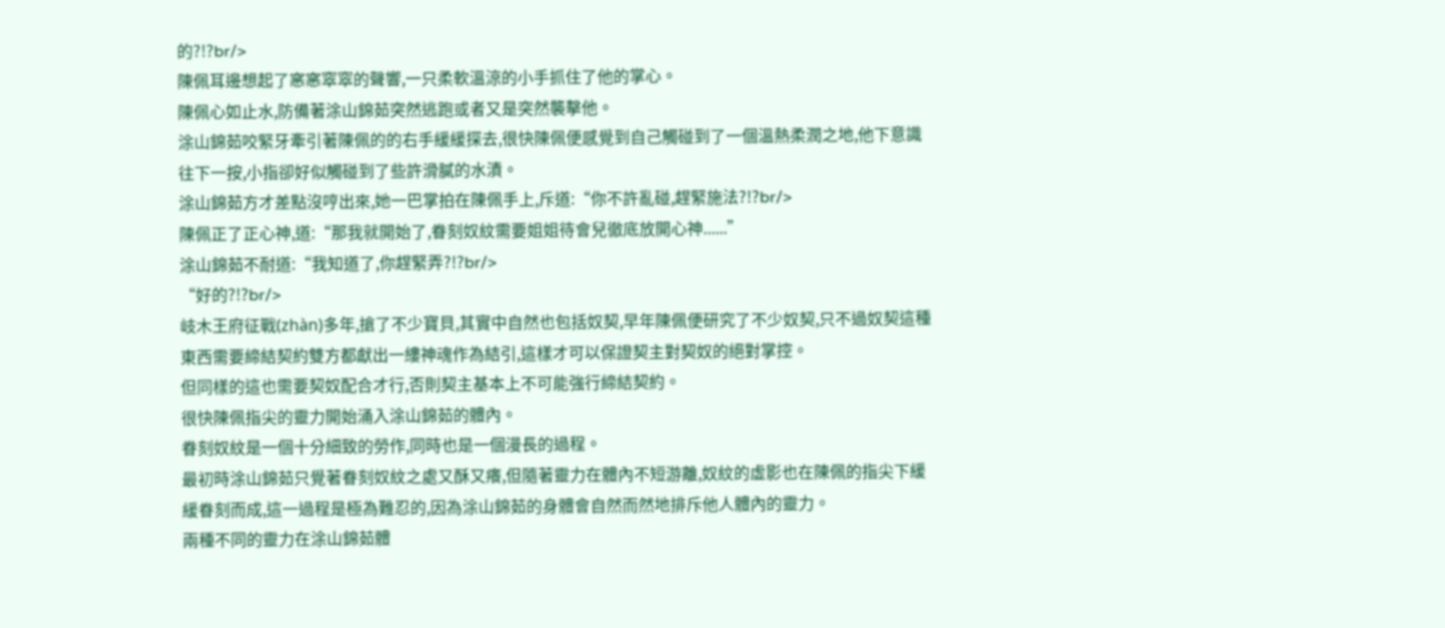的?!?br/>
陳佩耳邊想起了窸窸窣窣的聲響,一只柔軟溫涼的小手抓住了他的掌心。
陳佩心如止水,防備著涂山錦茹突然逃跑或者又是突然襲擊他。
涂山錦茹咬緊牙牽引著陳佩的的右手緩緩探去,很快陳佩便感覺到自己觸碰到了一個溫熱柔潤之地,他下意識往下一按,小指卻好似觸碰到了些許滑膩的水漬。
涂山錦茹方才差點沒哼出來,她一巴掌拍在陳佩手上,斥道:“你不許亂碰,趕緊施法?!?br/>
陳佩正了正心神,道:“那我就開始了,眷刻奴紋需要姐姐待會兒徹底放開心神......”
涂山錦茹不耐道:“我知道了,你趕緊弄?!?br/>
“好的?!?br/>
岐木王府征戰(zhàn)多年,搶了不少寶貝,其實中自然也包括奴契,早年陳佩便研究了不少奴契,只不過奴契這種東西需要締結契約雙方都獻出一縷神魂作為結引,這樣才可以保證契主對契奴的絕對掌控。
但同樣的這也需要契奴配合才行,否則契主基本上不可能強行締結契約。
很快陳佩指尖的靈力開始涌入涂山錦茹的體內。
眷刻奴紋是一個十分細致的勞作,同時也是一個漫長的過程。
最初時涂山錦茹只覺著眷刻奴紋之處又酥又癢,但隨著靈力在體內不短游離,奴紋的虛影也在陳佩的指尖下緩緩眷刻而成,這一過程是極為難忍的,因為涂山錦茹的身體會自然而然地排斥他人體內的靈力。
兩種不同的靈力在涂山錦茹體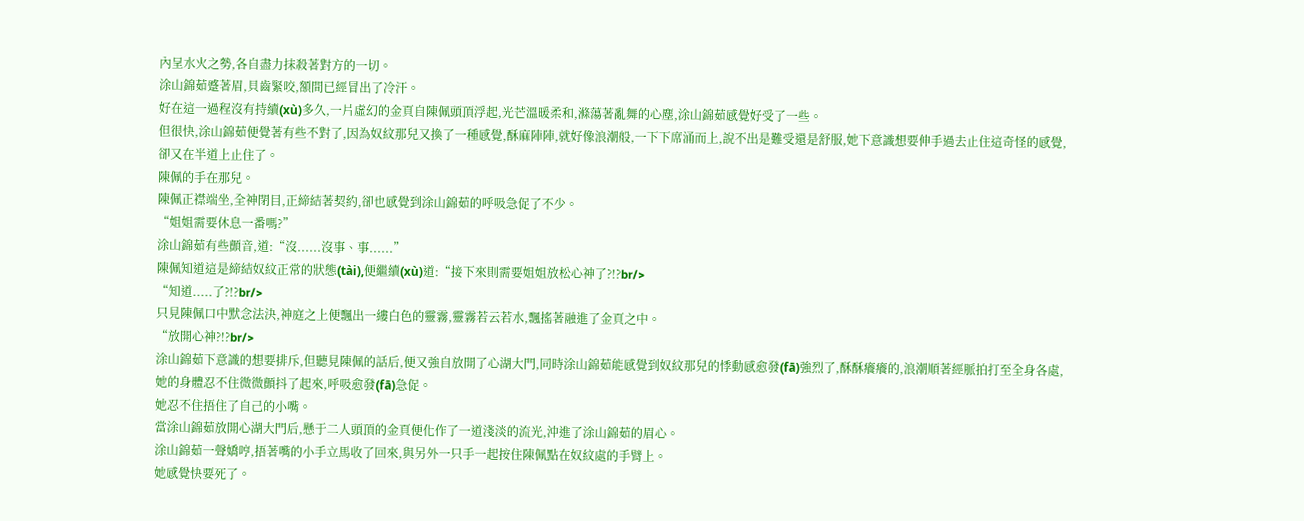內呈水火之勢,各自盡力抹殺著對方的一切。
涂山錦茹蹙著眉,貝齒緊咬,額間已經冒出了冷汗。
好在這一過程沒有持續(xù)多久,一片虛幻的金頁自陳佩頭頂浮起,光芒溫暖柔和,滌蕩著亂舞的心塵,涂山錦茹感覺好受了一些。
但很快,涂山錦茹便覺著有些不對了,因為奴紋那兒又換了一種感覺,酥麻陣陣,就好像浪潮般,一下下席涌而上,說不出是難受還是舒服,她下意識想要伸手過去止住這奇怪的感覺,卻又在半道上止住了。
陳佩的手在那兒。
陳佩正襟端坐,全神閉目,正締結著契約,卻也感覺到涂山錦茹的呼吸急促了不少。
“姐姐需要休息一番嗎?”
涂山錦茹有些顫音,道:“沒......沒事、事......”
陳佩知道這是締結奴紋正常的狀態(tài),便繼續(xù)道:“接下來則需要姐姐放松心神了?!?br/>
“知道.....了?!?br/>
只見陳佩口中默念法決,神庭之上便飄出一縷白色的靈霧,靈霧若云若水,飄搖著融進了金頁之中。
“放開心神?!?br/>
涂山錦茹下意識的想要排斥,但聽見陳佩的話后,便又強自放開了心湖大門,同時涂山錦茹能感覺到奴紋那兒的悸動感愈發(fā)強烈了,酥酥癢癢的,浪潮順著經脈拍打至全身各處,她的身體忍不住微微顫抖了起來,呼吸愈發(fā)急促。
她忍不住捂住了自己的小嘴。
當涂山錦茹放開心湖大門后,懸于二人頭頂的金頁便化作了一道淺淡的流光,沖進了涂山錦茹的眉心。
涂山錦茹一聲嬌哼,捂著嘴的小手立馬收了回來,與另外一只手一起按住陳佩點在奴紋處的手臂上。
她感覺快要死了。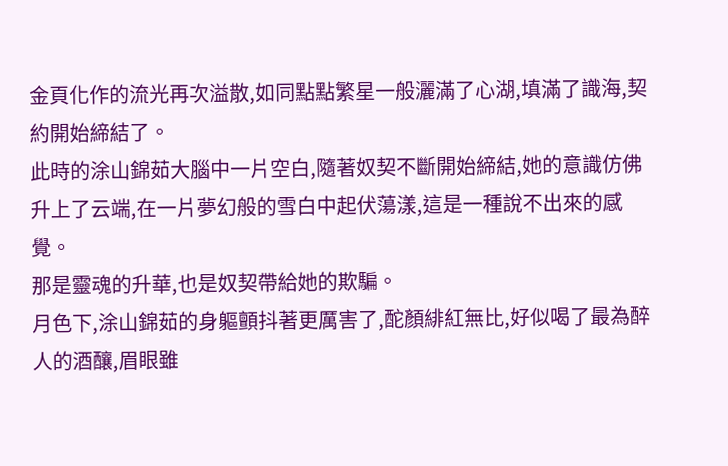金頁化作的流光再次溢散,如同點點繁星一般灑滿了心湖,填滿了識海,契約開始締結了。
此時的涂山錦茹大腦中一片空白,隨著奴契不斷開始締結,她的意識仿佛升上了云端,在一片夢幻般的雪白中起伏蕩漾,這是一種說不出來的感覺。
那是靈魂的升華,也是奴契帶給她的欺騙。
月色下,涂山錦茹的身軀顫抖著更厲害了,酡顏緋紅無比,好似喝了最為醉人的酒釀,眉眼雖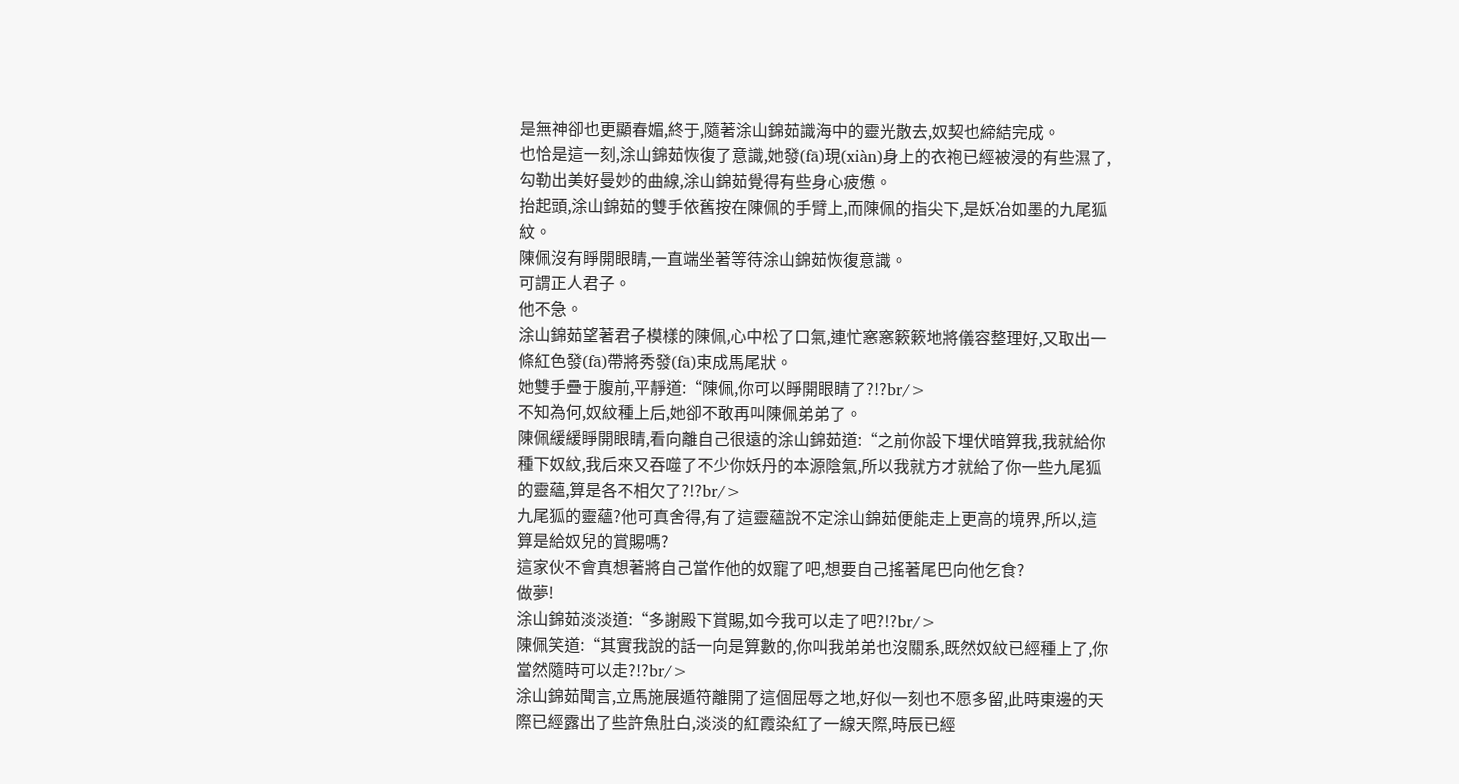是無神卻也更顯春媚,終于,隨著涂山錦茹識海中的靈光散去,奴契也締結完成。
也恰是這一刻,涂山錦茹恢復了意識,她發(fā)現(xiàn)身上的衣袍已經被浸的有些濕了,勾勒出美好曼妙的曲線,涂山錦茹覺得有些身心疲憊。
抬起頭,涂山錦茹的雙手依舊按在陳佩的手臂上,而陳佩的指尖下,是妖冶如墨的九尾狐紋。
陳佩沒有睜開眼睛,一直端坐著等待涂山錦茹恢復意識。
可謂正人君子。
他不急。
涂山錦茹望著君子模樣的陳佩,心中松了口氣,連忙窸窸簌簌地將儀容整理好,又取出一條紅色發(fā)帶將秀發(fā)束成馬尾狀。
她雙手疊于腹前,平靜道:“陳佩,你可以睜開眼睛了?!?br/>
不知為何,奴紋種上后,她卻不敢再叫陳佩弟弟了。
陳佩緩緩睜開眼睛,看向離自己很遠的涂山錦茹道:“之前你設下埋伏暗算我,我就給你種下奴紋,我后來又吞噬了不少你妖丹的本源陰氣,所以我就方才就給了你一些九尾狐的靈蘊,算是各不相欠了?!?br/>
九尾狐的靈蘊?他可真舍得,有了這靈蘊說不定涂山錦茹便能走上更高的境界,所以,這算是給奴兒的賞賜嗎?
這家伙不會真想著將自己當作他的奴寵了吧,想要自己搖著尾巴向他乞食?
做夢!
涂山錦茹淡淡道:“多謝殿下賞賜,如今我可以走了吧?!?br/>
陳佩笑道:“其實我說的話一向是算數的,你叫我弟弟也沒關系,既然奴紋已經種上了,你當然隨時可以走?!?br/>
涂山錦茹聞言,立馬施展遁符離開了這個屈辱之地,好似一刻也不愿多留,此時東邊的天際已經露出了些許魚肚白,淡淡的紅霞染紅了一線天際,時辰已經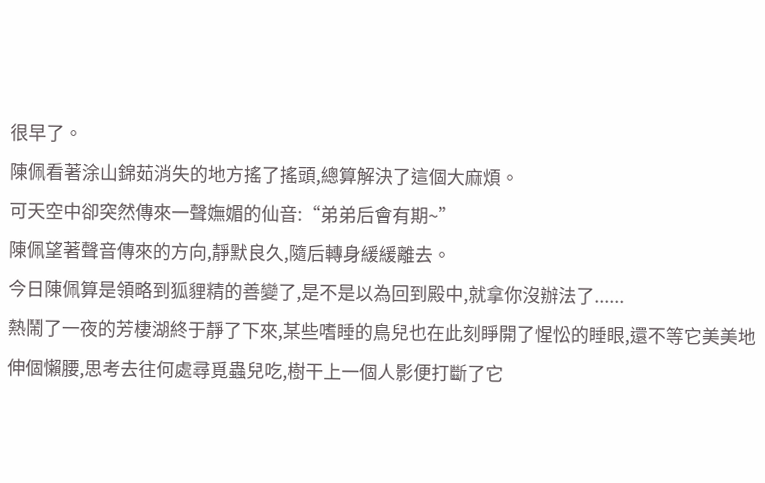很早了。
陳佩看著涂山錦茹消失的地方搖了搖頭,總算解決了這個大麻煩。
可天空中卻突然傳來一聲嫵媚的仙音:“弟弟后會有期~”
陳佩望著聲音傳來的方向,靜默良久,隨后轉身緩緩離去。
今日陳佩算是領略到狐貍精的善變了,是不是以為回到殿中,就拿你沒辦法了......
熱鬧了一夜的芳棲湖終于靜了下來,某些嗜睡的鳥兒也在此刻睜開了惺忪的睡眼,還不等它美美地伸個懶腰,思考去往何處尋覓蟲兒吃,樹干上一個人影便打斷了它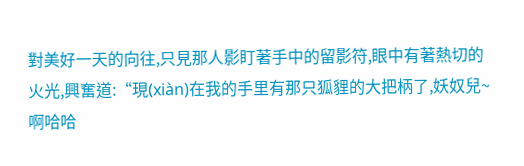對美好一天的向往,只見那人影盯著手中的留影符,眼中有著熱切的火光,興奮道:“現(xiàn)在我的手里有那只狐貍的大把柄了,妖奴兒~啊哈哈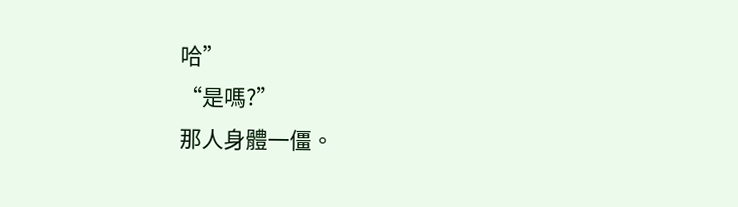哈”
“是嗎?”
那人身體一僵。